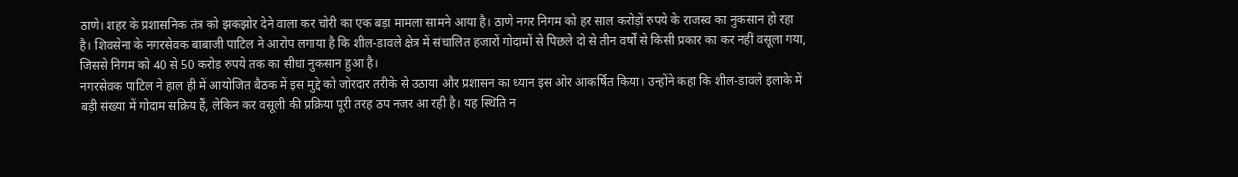ठाणे। शहर के प्रशासनिक तंत्र को झकझोर देने वाला कर चोरी का एक बड़ा मामला सामने आया है। ठाणे नगर निगम को हर साल करोड़ों रुपये के राजस्व का नुकसान हो रहा है। शिवसेना के नगरसेवक बाबाजी पाटिल ने आरोप लगाया है कि शील-डावले क्षेत्र में संचालित हजारों गोदामों से पिछले दो से तीन वर्षों से किसी प्रकार का कर नहीं वसूला गया, जिससे निगम को 40 से 50 करोड़ रुपये तक का सीधा नुकसान हुआ है।
नगरसेवक पाटिल ने हाल ही में आयोजित बैठक में इस मुद्दे को जोरदार तरीके से उठाया और प्रशासन का ध्यान इस ओर आकर्षित किया। उन्होंने कहा कि शील-डावले इलाके में बड़ी संख्या में गोदाम सक्रिय हैं, लेकिन कर वसूली की प्रक्रिया पूरी तरह ठप नजर आ रही है। यह स्थिति न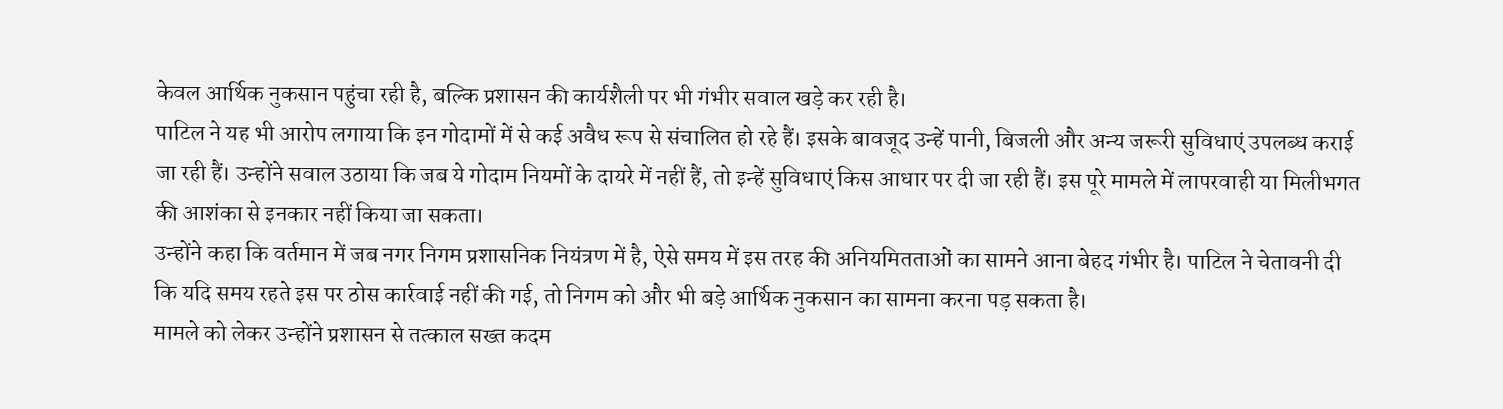केवल आर्थिक नुकसान पहुंचा रही है, बल्कि प्रशासन की कार्यशैली पर भी गंभीर सवाल खड़े कर रही है।
पाटिल ने यह भी आरोप लगाया कि इन गोदामों में से कई अवैध रूप से संचालित हो रहे हैं। इसके बावजूद उन्हें पानी, बिजली और अन्य जरूरी सुविधाएं उपलब्ध कराई जा रही हैं। उन्होंने सवाल उठाया कि जब ये गोदाम नियमों के दायरे में नहीं हैं, तो इन्हें सुविधाएं किस आधार पर दी जा रही हैं। इस पूरे मामले में लापरवाही या मिलीभगत की आशंका से इनकार नहीं किया जा सकता।
उन्होंने कहा कि वर्तमान में जब नगर निगम प्रशासनिक नियंत्रण में है, ऐसे समय में इस तरह की अनियमितताओं का सामने आना बेहद गंभीर है। पाटिल ने चेतावनी दी कि यदि समय रहते इस पर ठोस कार्रवाई नहीं की गई, तो निगम को और भी बड़े आर्थिक नुकसान का सामना करना पड़ सकता है।
मामले को लेकर उन्होंने प्रशासन से तत्काल सख्त कदम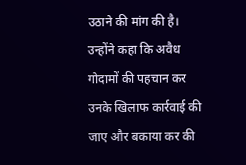उठाने की मांग की है। उन्होंने कहा कि अवैध गोदामों की पहचान कर उनके खिलाफ कार्रवाई की जाए और बकाया कर की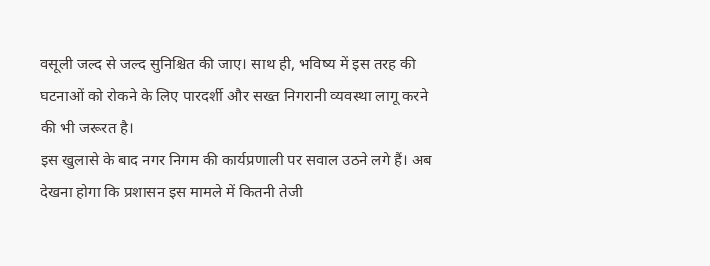वसूली जल्द से जल्द सुनिश्चित की जाए। साथ ही, भविष्य में इस तरह की घटनाओं को रोकने के लिए पारदर्शी और सख्त निगरानी व्यवस्था लागू करने की भी जरूरत है।
इस खुलासे के बाद नगर निगम की कार्यप्रणाली पर सवाल उठने लगे हैं। अब देखना होगा कि प्रशासन इस मामले में कितनी तेजी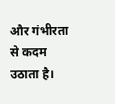और गंभीरता से कदम उठाता है।